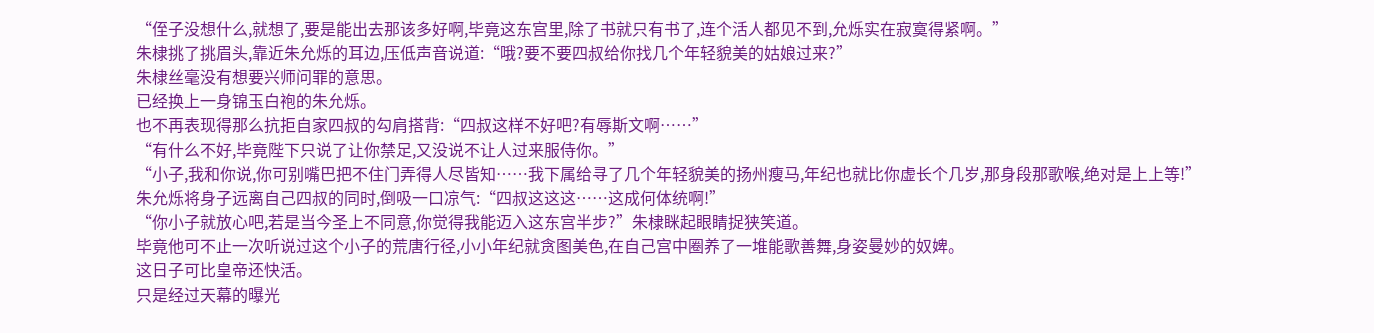“侄子没想什么,就想了,要是能出去那该多好啊,毕竟这东宫里,除了书就只有书了,连个活人都见不到,允烁实在寂寞得紧啊。”
朱棣挑了挑眉头,靠近朱允烁的耳边,压低声音说道:“哦?要不要四叔给你找几个年轻貌美的姑娘过来?”
朱棣丝毫没有想要兴师问罪的意思。
已经换上一身锦玉白袍的朱允烁。
也不再表现得那么抗拒自家四叔的勾肩搭背:“四叔这样不好吧?有辱斯文啊……”
“有什么不好,毕竟陛下只说了让你禁足,又没说不让人过来服侍你。”
“小子,我和你说,你可别嘴巴把不住门弄得人尽皆知……我下属给寻了几个年轻貌美的扬州瘦马,年纪也就比你虚长个几岁,那身段那歌喉,绝对是上上等!”
朱允烁将身子远离自己四叔的同时,倒吸一口凉气:“四叔这这这……这成何体统啊!”
“你小子就放心吧,若是当今圣上不同意,你觉得我能迈入这东宫半步?”朱棣眯起眼睛捉狭笑道。
毕竟他可不止一次听说过这个小子的荒唐行径,小小年纪就贪图美色,在自己宫中圈养了一堆能歌善舞,身姿曼妙的奴婢。
这日子可比皇帝还快活。
只是经过天幕的曝光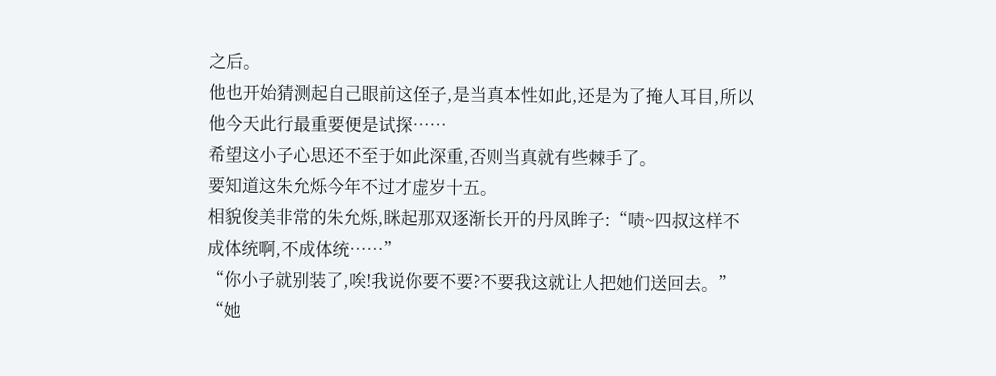之后。
他也开始猜测起自己眼前这侄子,是当真本性如此,还是为了掩人耳目,所以他今天此行最重要便是试探……
希望这小子心思还不至于如此深重,否则当真就有些棘手了。
要知道这朱允烁今年不过才虚岁十五。
相貌俊美非常的朱允烁,眯起那双逐渐长开的丹凤眸子:“啧~四叔这样不成体统啊,不成体统……”
“你小子就别装了,唉!我说你要不要?不要我这就让人把她们送回去。”
“她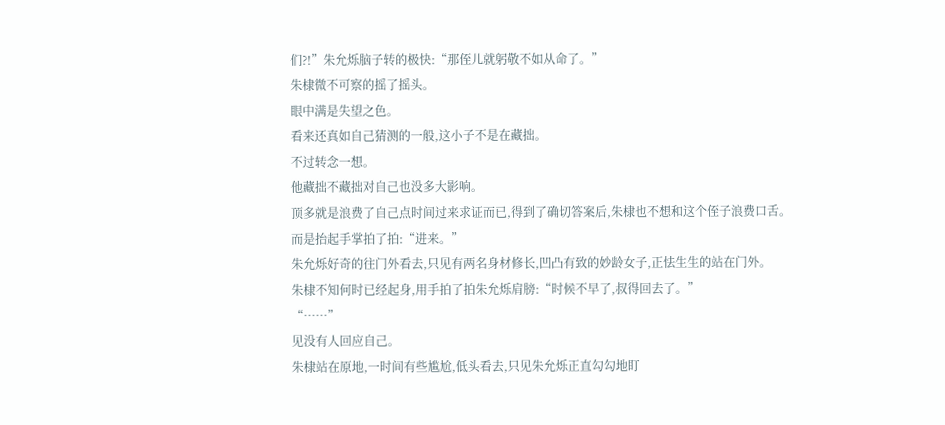们?!”朱允烁脑子转的极快:“那侄儿就躬敬不如从命了。”
朱棣微不可察的摇了摇头。
眼中满是失望之色。
看来还真如自己猜测的一般,这小子不是在藏拙。
不过转念一想。
他藏拙不藏拙对自己也没多大影响。
顶多就是浪费了自己点时间过来求证而已,得到了确切答案后,朱棣也不想和这个侄子浪费口舌。
而是抬起手掌拍了拍:“进来。”
朱允烁好奇的往门外看去,只见有两名身材修长,凹凸有致的妙龄女子,正怯生生的站在门外。
朱棣不知何时已经起身,用手拍了拍朱允烁肩膀:“时候不早了,叔得回去了。”
“……”
见没有人回应自己。
朱棣站在原地,一时间有些尴尬,低头看去,只见朱允烁正直勾勾地盯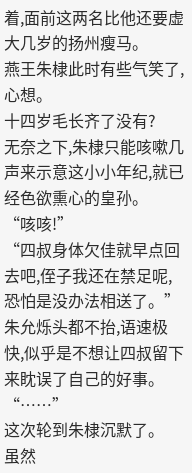着,面前这两名比他还要虚大几岁的扬州瘦马。
燕王朱棣此时有些气笑了,心想。
十四岁毛长齐了没有?
无奈之下,朱棣只能咳嗽几声来示意这小小年纪,就已经色欲熏心的皇孙。
“咳咳!”
“四叔身体欠佳就早点回去吧,侄子我还在禁足呢,恐怕是没办法相送了。”朱允烁头都不抬,语速极快,似乎是不想让四叔留下来眈误了自己的好事。
“……”
这次轮到朱棣沉默了。
虽然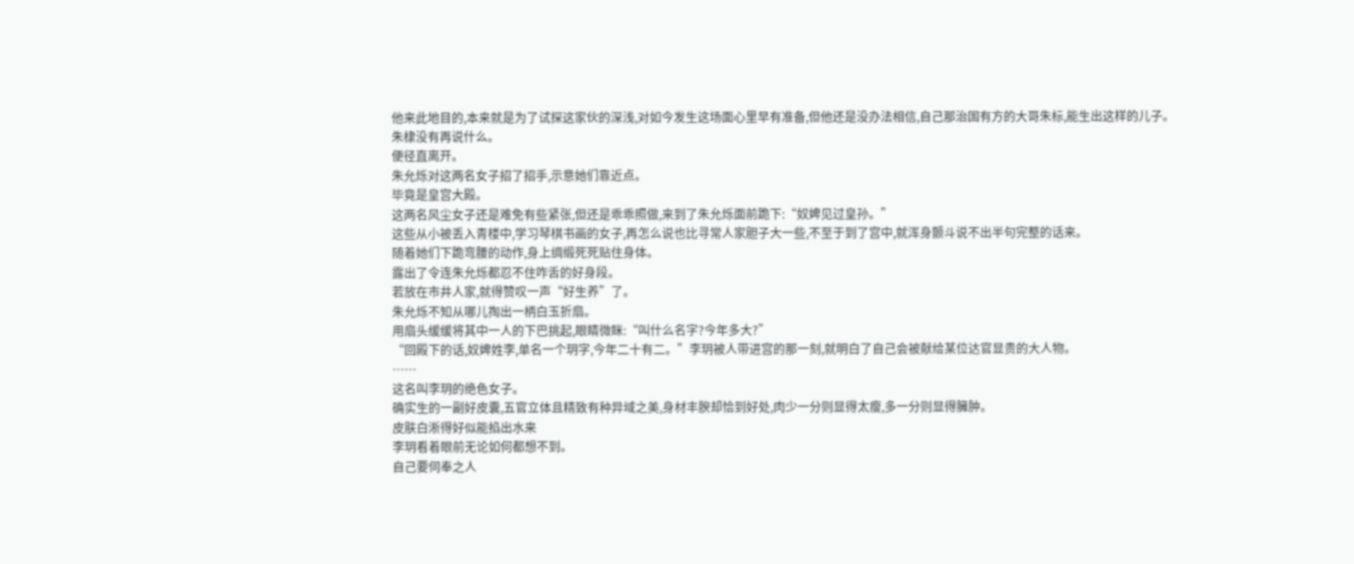他来此地目的,本来就是为了试探这家伙的深浅,对如今发生这场面心里早有准备,但他还是没办法相信,自己那治国有方的大哥朱标,能生出这样的儿子。
朱棣没有再说什么。
便径直离开。
朱允烁对这两名女子招了招手,示意她们靠近点。
毕竟是皇宫大殿。
这两名风尘女子还是难免有些紧张,但还是乖乖照做,来到了朱允烁面前跪下:“奴婢见过皇孙。”
这些从小被丢入青楼中,学习琴棋书画的女子,再怎么说也比寻常人家胆子大一些,不至于到了宫中,就浑身颤斗说不出半句完整的话来。
随着她们下跪弯腰的动作,身上绸缎死死贴住身体。
露出了令连朱允烁都忍不住咋舌的好身段。
若放在市井人家,就得赞叹一声“好生养”了。
朱允烁不知从哪儿掏出一柄白玉折扇。
用扇头缓缓将其中一人的下巴挑起,眼睛微眯:“叫什么名字?今年多大?”
“回殿下的话,奴婢姓李,单名一个玥字,今年二十有二。”李玥被人带进宫的那一刻,就明白了自己会被献给某位达官显贵的大人物。
……
这名叫李玥的绝色女子。
确实生的一副好皮囊,五官立体且精致有种异域之美,身材丰腴却恰到好处,肉少一分则显得太瘦,多一分则显得臃肿。
皮肤白淅得好似能掐出水来
李玥看着眼前无论如何都想不到。
自己要伺奉之人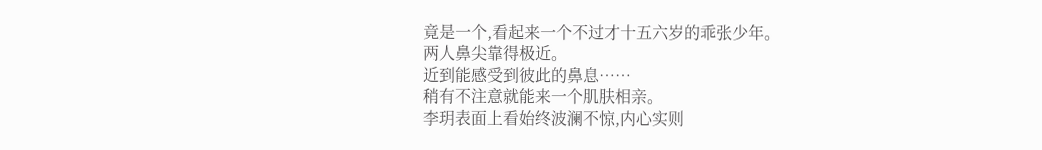竟是一个,看起来一个不过才十五六岁的乖张少年。
两人鼻尖靠得极近。
近到能感受到彼此的鼻息……
稍有不注意就能来一个肌肤相亲。
李玥表面上看始终波澜不惊,内心实则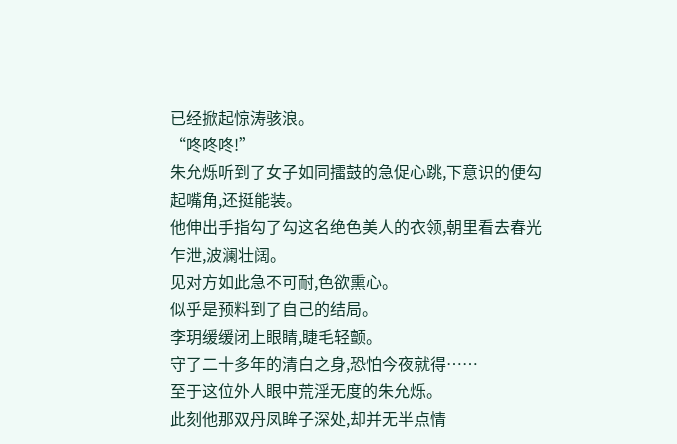已经掀起惊涛骇浪。
“咚咚咚!”
朱允烁听到了女子如同擂鼓的急促心跳,下意识的便勾起嘴角,还挺能装。
他伸出手指勾了勾这名绝色美人的衣领,朝里看去春光乍泄,波澜壮阔。
见对方如此急不可耐,色欲熏心。
似乎是预料到了自己的结局。
李玥缓缓闭上眼睛,睫毛轻颤。
守了二十多年的清白之身,恐怕今夜就得……
至于这位外人眼中荒淫无度的朱允烁。
此刻他那双丹凤眸子深处,却并无半点情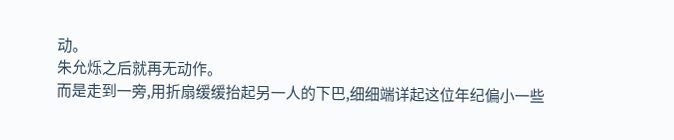动。
朱允烁之后就再无动作。
而是走到一旁,用折扇缓缓抬起另一人的下巴,细细端详起这位年纪偏小一些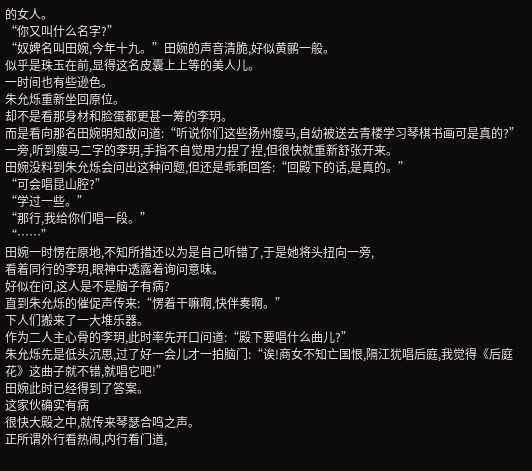的女人。
“你又叫什么名字?”
“奴婢名叫田婉,今年十九。”田婉的声音清脆,好似黄鹂一般。
似乎是珠玉在前,显得这名皮囊上上等的美人儿。
一时间也有些逊色。
朱允烁重新坐回原位。
却不是看那身材和脸蛋都更甚一筹的李玥。
而是看向那名田婉明知故问道:“听说你们这些扬州瘦马,自幼被送去青楼学习琴棋书画可是真的?”
一旁,听到瘦马二字的李玥,手指不自觉用力捏了捏,但很快就重新舒张开来。
田婉没料到朱允烁会问出这种问题,但还是乖乖回答:“回殿下的话,是真的。”
“可会唱昆山腔?”
“学过一些。”
“那行,我给你们唱一段。”
“……”
田婉一时愣在原地,不知所措还以为是自己听错了,于是她将头扭向一旁,
看着同行的李玥,眼神中透露着询问意味。
好似在问,这人是不是脑子有病?
直到朱允烁的催促声传来:“愣着干嘛啊,快伴奏啊。”
下人们搬来了一大堆乐器。
作为二人主心骨的李玥,此时率先开口问道:“殿下要唱什么曲儿?”
朱允烁先是低头沉思,过了好一会儿才一拍脑门:“诶!商女不知亡国恨,隔江犹唱后庭,我觉得《后庭花》这曲子就不错,就唱它吧!”
田婉此时已经得到了答案。
这家伙确实有病
很快大殿之中,就传来琴瑟合鸣之声。
正所谓外行看热闹,内行看门道,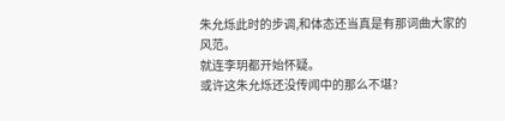朱允烁此时的步调,和体态还当真是有那词曲大家的风范。
就连李玥都开始怀疑。
或许这朱允烁还没传闻中的那么不堪?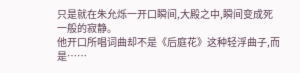只是就在朱允烁一开口瞬间,大殿之中,瞬间变成死一般的寂静。
他开口所唱词曲却不是《后庭花》这种轻浮曲子,而是……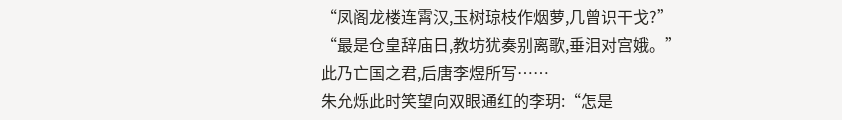“凤阁龙楼连霄汉,玉树琼枝作烟萝,几曾识干戈?”
“最是仓皇辞庙日,教坊犹奏别离歌,垂泪对宫娥。”
此乃亡国之君,后唐李煜所写……
朱允烁此时笑望向双眼通红的李玥:“怎是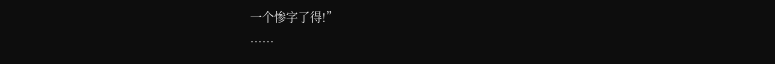一个惨字了得!”
……